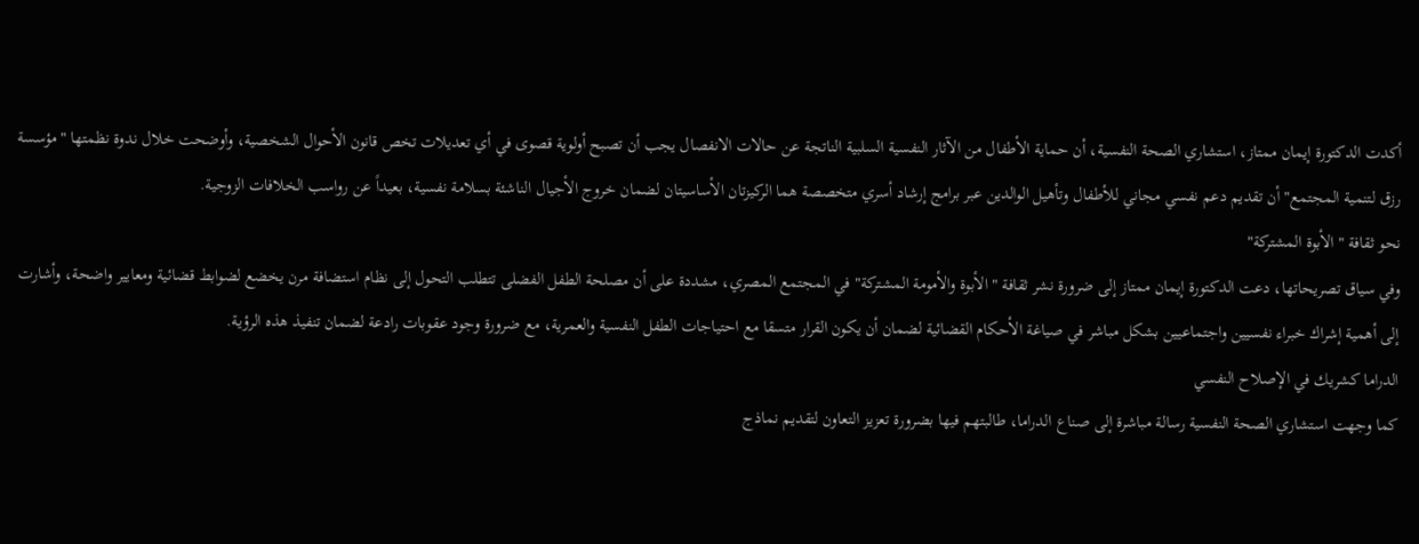أكدت الدكتورة إيمان ممتاز، استشاري الصحة النفسية، أن حماية الأطفال من الآثار النفسية السلبية الناتجة عن حالات الانفصال يجب أن تصبح أولوية قصوى في أي تعديلات تخص قانون الأحوال الشخصية، وأوضحت خلال ندوة نظمتها "مؤسسة رزق لتنمية المجتمع" أن تقديم دعم نفسي مجاني للأطفال وتأهيل الوالدين عبر برامج إرشاد أسري متخصصة هما الركيزتان الأساسيتان لضمان خروج الأجيال الناشئة بسلامة نفسية، بعيداً عن رواسب الخلافات الزوجية.
نحو ثقافة "الأبوة المشتركة"
وفي سياق تصريحاتها، دعت الدكتورة إيمان ممتاز إلى ضرورة نشر ثقافة "الأبوة والأمومة المشتركة" في المجتمع المصري، مشددة على أن مصلحة الطفل الفضلى تتطلب التحول إلى نظام استضافة مرن يخضع لضوابط قضائية ومعايير واضحة، وأشارت إلى أهمية إشراك خبراء نفسيين واجتماعيين بشكل مباشر في صياغة الأحكام القضائية لضمان أن يكون القرار متسقا مع احتياجات الطفل النفسية والعمرية، مع ضرورة وجود عقوبات رادعة لضمان تنفيذ هذه الرؤية.
الدراما كشريك في الإصلاح النفسي
كما وجهت استشاري الصحة النفسية رسالة مباشرة إلى صناع الدراما، طالبتهم فيها بضرورة تعزيز التعاون لتقديم نماذج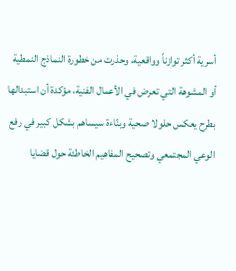أسرية أكثر توازناً وواقعية، وحذرت من خطورة النماذج النمطية أو المشوهة التي تعرض في الأعمال الفنية، مؤكدة أن استبدالها بطرح يعكس حلولا صحية وبنّاءة سيساهم بشكل كبير في رفع الوعي المجتمعي وتصحيح المفاهيم الخاطئة حول قضايا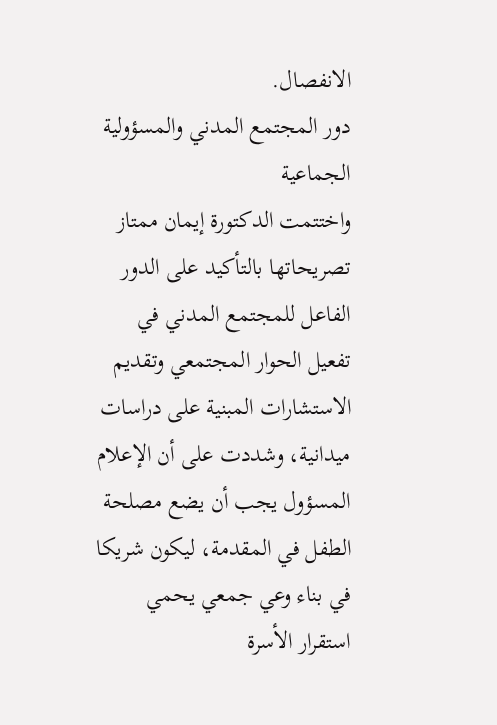الانفصال.
دور المجتمع المدني والمسؤولية الجماعية
واختتمت الدكتورة إيمان ممتاز تصريحاتها بالتأكيد على الدور الفاعل للمجتمع المدني في تفعيل الحوار المجتمعي وتقديم الاستشارات المبنية على دراسات ميدانية، وشددت على أن الإعلام المسؤول يجب أن يضع مصلحة الطفل في المقدمة، ليكون شريكا في بناء وعي جمعي يحمي استقرار الأسرة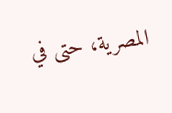المصرية، حتى في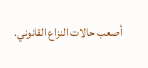أصعب حالات النزاع القانوني.